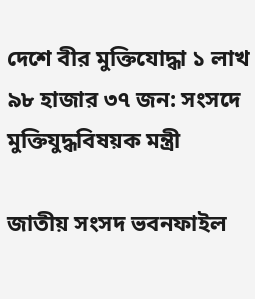দেশে বীর মুক্তিযোদ্ধা ১ লাখ ৯৮ হাজার ৩৭ জন: সংসদে মুক্তিযুদ্ধবিষয়ক মন্ত্রী

জাতীয় সংসদ ভবনফাইল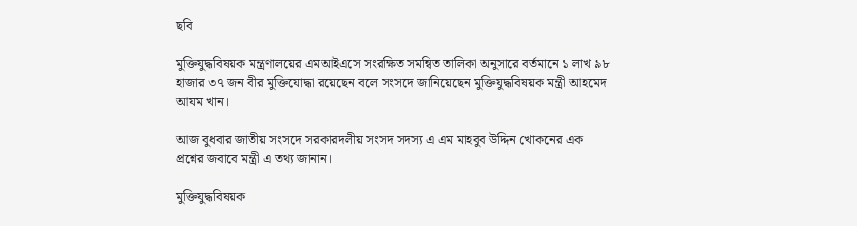ছবি

মুক্তিযুদ্ধবিষয়ক মন্ত্রণালয়ের এমআইএসে সংরক্ষিত সমন্বিত তালিকা অনুসারে বর্তমানে ১ লাখ ৯৮ হাজার ৩৭ জন বীর মুক্তিযোদ্ধা রয়েছেন বলে সংসদে জানিয়েছেন মুক্তিযুদ্ধবিষয়ক মন্ত্রী আহমেদ আযম খান।

আজ বুধবার জাতীয় সংসদে সরকারদলীয় সংসদ সদস্য এ এম মাহবুব উদ্দিন খোকনের এক প্রশ্নের জবাবে মন্ত্রী এ তথ্য জানান।

মুক্তিযুদ্ধবিষয়ক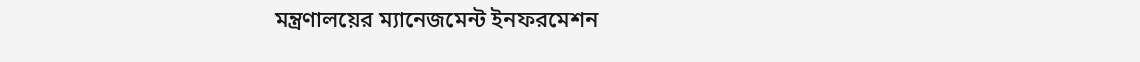মন্ত্রণালয়ের ম্যানেজমেন্ট ইনফরমেশন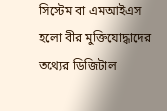সিস্টেম বা এমআইএস হলো বীর মুক্তিযোদ্ধাদের তথ্যের ডিজিটাল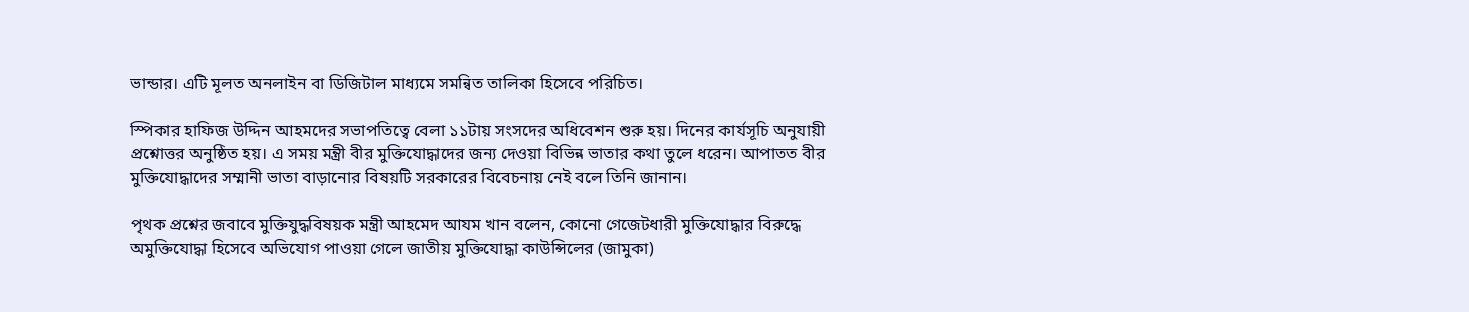ভান্ডার। এটি মূলত অনলাইন বা ডিজিটাল মাধ্যমে সমন্বিত তালিকা হিসেবে পরিচিত।

স্পিকার হাফিজ উদ্দিন আহমদের সভাপতিত্বে বেলা ১১টায় সংসদের অধিবেশন শুরু হয়। দিনের কার্যসূচি অনুযায়ী প্রশ্নোত্তর অনুষ্ঠিত হয়। এ সময় মন্ত্রী বীর মুক্তিযোদ্ধাদের জন্য দেওয়া বিভিন্ন ভাতার কথা তুলে ধরেন। আপাতত বীর মুক্তিযোদ্ধাদের সম্মানী ভাতা বাড়ানোর বিষয়টি সরকারের বিবেচনায় নেই বলে তিনি জানান।

পৃথক প্রশ্নের জবাবে মুক্তিযুদ্ধবিষয়ক মন্ত্রী আহমেদ আযম খান বলেন, কোনো গেজেটধারী মুক্তিযোদ্ধার বিরুদ্ধে অমুক্তিযোদ্ধা হিসেবে অভিযোগ পাওয়া গেলে জাতীয় মুক্তিযোদ্ধা কাউন্সিলের (জামুকা)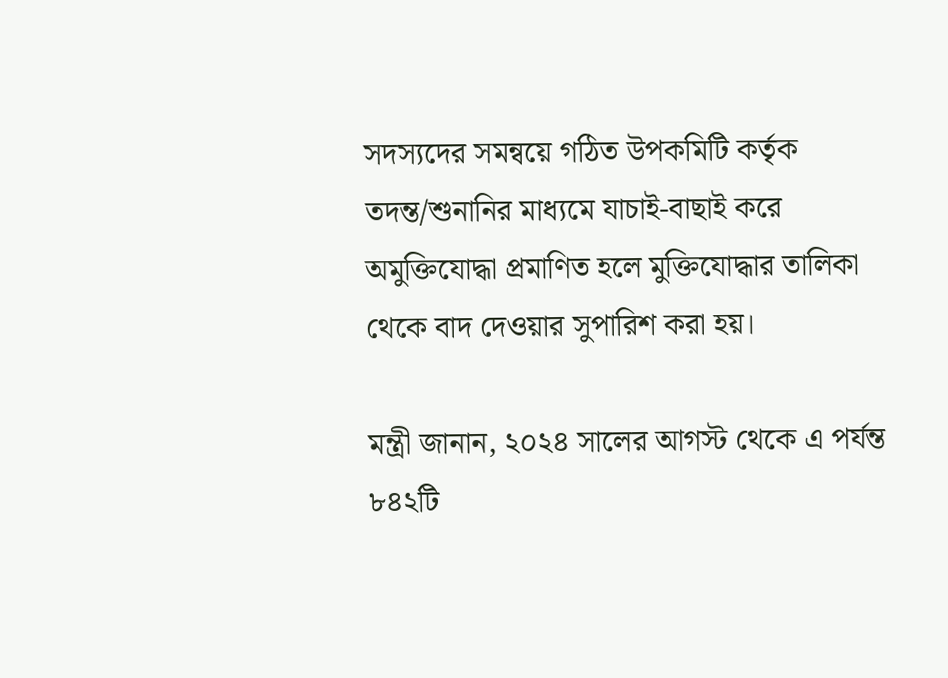সদস্যদের সমন্বয়ে গঠিত উপকমিটি কর্তৃক তদন্ত/শুনানির মাধ্যমে যাচাই-বাছাই করে অমুক্তিযোদ্ধা প্রমাণিত হলে মুক্তিযোদ্ধার তালিকা থেকে বাদ দেওয়ার সুপারিশ করা হয়।

মন্ত্রী জানান, ২০২৪ সালের আগস্ট থেকে এ পর্যন্ত ৮৪২টি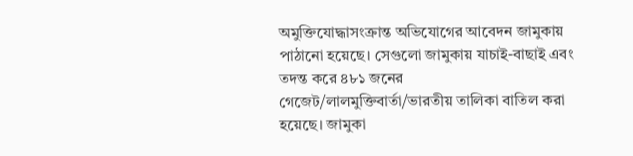অমুক্তিযোদ্ধাসংক্রান্ত অভিযোগের আবেদন জামুকায় পাঠানো হয়েছে। সেগুলো জামুকায় যাচাই-বাছাই এবং তদন্ত করে ৪৮১ জনের গেজেট/লালমুক্তিবার্তা/ভারতীয় তালিকা বাতিল করা হয়েছে। জামুকা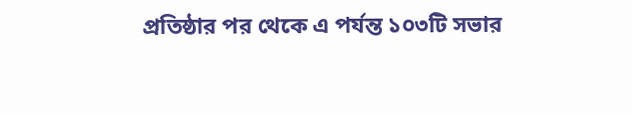প্রতিষ্ঠার পর থেকে এ পর্যন্ত ১০৩টি সভার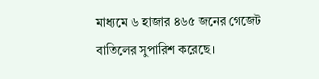মাধ্যমে ৬ হাজার ৪৬৫ জনের গেজেট বাতিলের সুপারিশ করেছে।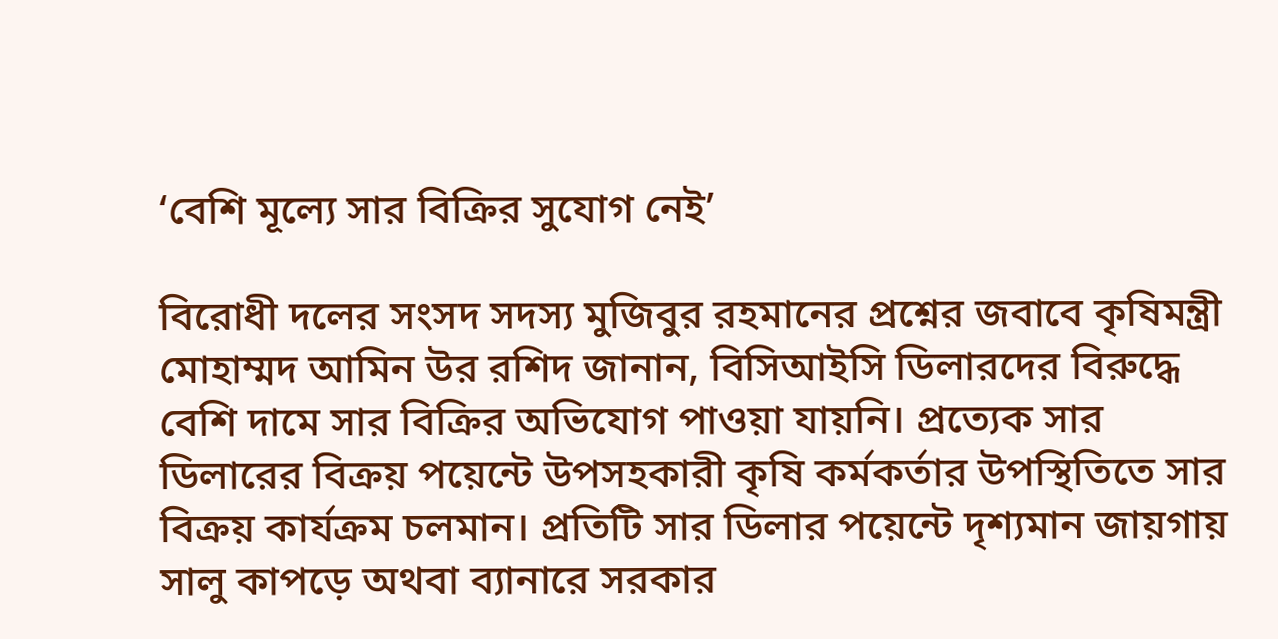‘বেশি মূল্যে সার বিক্রির সুযোগ নেই’

বিরোধী দলের সংসদ সদস্য মুজিবুর রহমানের প্রশ্নের জবাবে কৃষিমন্ত্রী মোহাম্মদ আমিন উর রশিদ জানান, বিসিআইসি ডিলারদের বিরুদ্ধে বেশি দামে সার বিক্রির অভিযোগ পাওয়া যায়নি। প্রত্যেক সার ডিলারের বিক্রয় পয়েন্টে উপসহকারী কৃষি কর্মকর্তার উপস্থিতিতে সার বিক্রয় কার্যক্রম চলমান। প্রতিটি সার ডিলার পয়েন্টে দৃশ্যমান জায়গায় সালু কাপড়ে অথবা ব্যানারে সরকার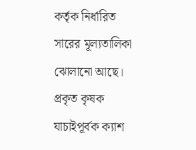কর্তৃক নির্ধারিত সারের মূল্যতালিকা ঝোলানো আছে। প্রকৃত কৃষক যাচাইপূর্বক ক্যাশ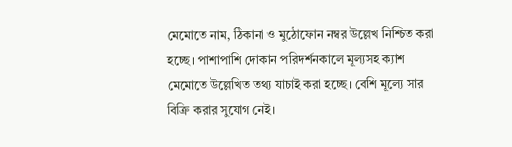মেমোতে নাম, ঠিকানা ও মুঠোফোন নম্বর উল্লেখ নিশ্চিত করা হচ্ছে। পাশাপাশি দোকান পরিদর্শনকালে মূল্যসহ ক্যাশ মেমোতে উল্লেখিত তথ্য যাচাই করা হচ্ছে। বেশি মূল্যে সার বিক্রি করার সুযোগ নেই।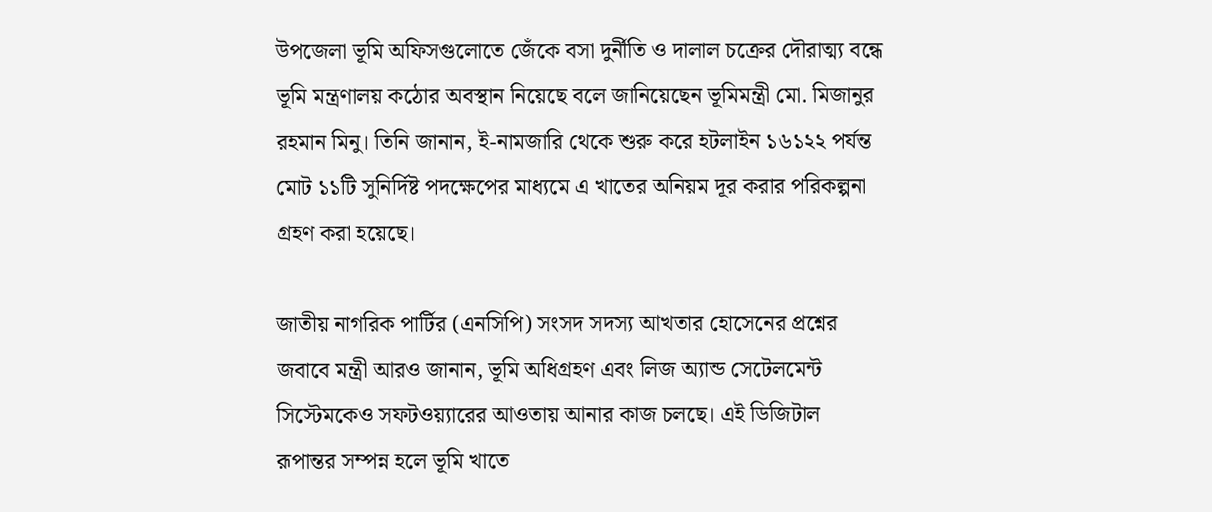উপজেলা ভূমি অফিসগুলোতে জেঁকে বসা দুর্নীতি ও দালাল চক্রের দৌরাত্ম্য বন্ধে ভূমি মন্ত্রণালয় কঠোর অবস্থান নিয়েছে বলে জানিয়েছেন ভূমিমন্ত্রী মো. মিজানুর রহমান মিনু। তিনি জানান, ই-নামজারি থেকে শুরু করে হটলাইন ১৬১২২ পর্যন্ত মোট ১১টি সুনির্দিষ্ট পদক্ষেপের মাধ্যমে এ খাতের অনিয়ম দূর করার পরিকল্পনা গ্রহণ করা হয়েছে।

জাতীয় নাগরিক পার্টির (এনসিপি) সংসদ সদস্য আখতার হোসেনের প্রশ্নের জবাবে মন্ত্রী আরও জানান, ভূমি অধিগ্রহণ এবং লিজ অ্যান্ড সেটেলমেন্ট সিস্টেমকেও সফটওয়্যারের আওতায় আনার কাজ চলছে। এই ডিজিটাল রূপান্তর সম্পন্ন হলে ভূমি খাতে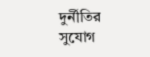দুর্নীতির সুযোগ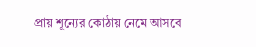প্রায় শূন্যের কোঠায় নেমে আসবে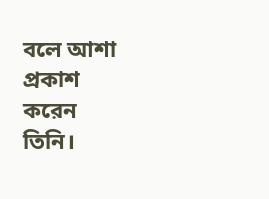বলে আশা প্রকাশ করেন তিনি।